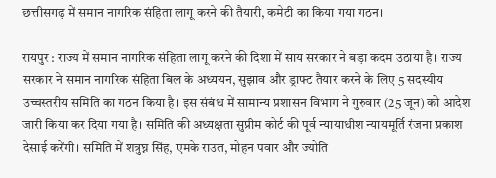छत्तीसगढ़ में समान नागरिक संहिता लागू करने की तैयारी, कमेटी का किया गया गठन।

रायपुर : राज्य में समान नागरिक संहिता लागू करने की दिशा में साय सरकार ने बड़ा कदम उठाया है। राज्य सरकार ने समान नागरिक संहिता बिल के अध्ययन, सुझाव और ड्राफ्ट तैयार करने के लिए 5 सदस्यीय उच्चस्तरीय समिति का गठन किया है। इस संबंध में सामान्य प्रशासन विभाग ने गुरुवार (25 जून) को आदेश जारी किया कर दिया गया है। समिति की अध्यक्षता सुप्रीम कोर्ट की पूर्व न्यायाधीश न्यायमूर्ति रंजना प्रकाश देसाई करेंगी। समिति में शत्रुघ्न सिंह, एमके राउत, मोहन पवार और ज्योति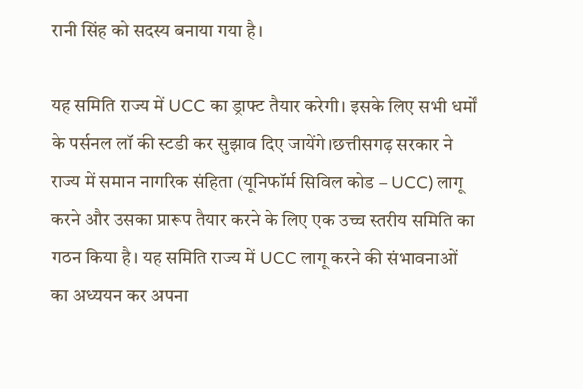रानी सिंह को सदस्य बनाया गया है।

यह समिति राज्य में UCC का ड्राफ्ट तैयार करेगी। इसके लिए सभी धर्मों के पर्सनल लॉ की स्टडी कर सुझाव दिए जायेंगे।छत्तीसगढ़ सरकार ने राज्य में समान नागरिक संहिता (यूनिफॉर्म सिविल कोड – UCC) लागू करने और उसका प्रारूप तैयार करने के लिए एक उच्च स्तरीय समिति का गठन किया है। यह समिति राज्य में UCC लागू करने की संभावनाओं का अध्ययन कर अपना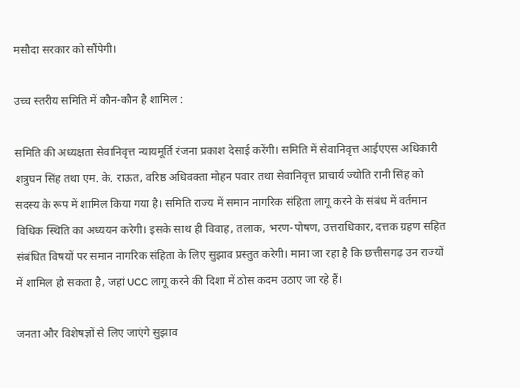मसौदा सरकार को सौंपेगी।

उच्च स्तरीय समिति में कौन-कौन है शामिल :

समिति की अध्यक्षता सेवानिवृत्त न्यायमूर्ति रंजना प्रकाश देसाई करेंगी। समिति में सेवानिवृत्त आईएएस अधिकारी शत्रुघन सिंह तथा एम. के. राऊत, वरिष्ठ अधिवक्ता मोहन पवार तथा सेवानिवृत्त प्राचार्य ज्योति रानी सिंह को सदस्य के रूप में शामिल किया गया है। समिति राज्य में समान नागरिक संहिता लागू करने के संबंध में वर्तमान विधिक स्थिति का अध्ययन करेगी। इसके साथ ही विवाह, तलाक, भरण-पोषण, उत्तराधिकार, दत्तक ग्रहण सहित संबंधित विषयों पर समान नागरिक संहिता के लिए सुझाव प्रस्तुत करेगी। माना जा रहा है कि छत्तीसगढ़ उन राज्यों में शामिल हो सकता है, जहां UCC लागू करने की दिशा में ठोस कदम उठाए जा रहे हैं।

जनता और विशेषज्ञों से लिए जाएंगे सुझाव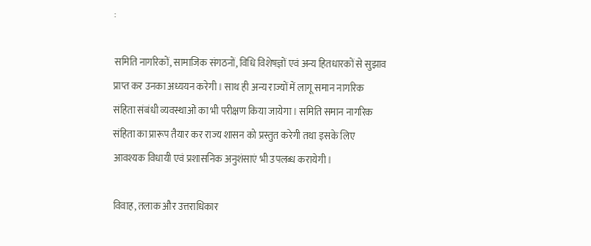:

समिति नागरिकों, सामाजिक संगठनों, विधि विशेषज्ञों एवं अन्य हितधारकों से सुझाव प्राप्त कर उनका अध्ययन करेगी। साथ ही अन्य राज्यों में लागू समान नागरिक संहिता संबंधी व्यवस्थाओं का भी परीक्षण किया जायेगा। समिति समान नागरिक संहिता का प्रारूप तैयार कर राज्य शासन को प्रस्तुत करेगी तथा इसके लिए आवश्यक विधायी एवं प्रशासनिक अनुशंसाएं भी उपलब्ध करायेगी।

विवाह, तलाक और उत्तराधिकार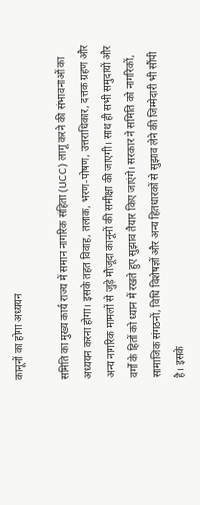कानूनों का होगा अध्ययन

समिति का मुख्य कार्य राज्य में समान नागरिक संहिता (UCC) लागू करने की संभावनाओं का अध्ययन करना होगा। इसके तहत विवाह, तलाक, भरण-पोषण, उत्तराधिकार, दत्तक ग्रहण और अन्य नागरिक मामलों से जुड़े मौजूदा कानूनों की समीक्षा की जाएगी। साथ ही सभी समुदायों और वर्गों के हितों को ध्यान में रखते हुए सुझाव तैयार किए जाएंगे। सरकार ने समिति को नागरिकों, सामाजिक संगठनों, विधि विशेषज्ञों और अन्य हितधारकों से सुझाव लेने की जिम्मेदारी भी सौंपी है। इसके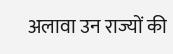अलावा उन राज्यों की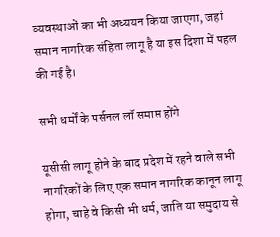व्यवस्थाओं का भी अध्ययन किया जाएगा, जहां समान नागरिक संहिता लागू है या इस दिशा में पहल की गई है।

सभी धर्मों के पर्सनल लॉ समाप्त होंगे

यूसीसी लागू होने के बाद प्रदेश में रहने वाले सभी नागरिकों के लिए एक समान नागरिक कानून लागू होगा, चाहे वे किसी भी धर्म, जाति या समुदाय से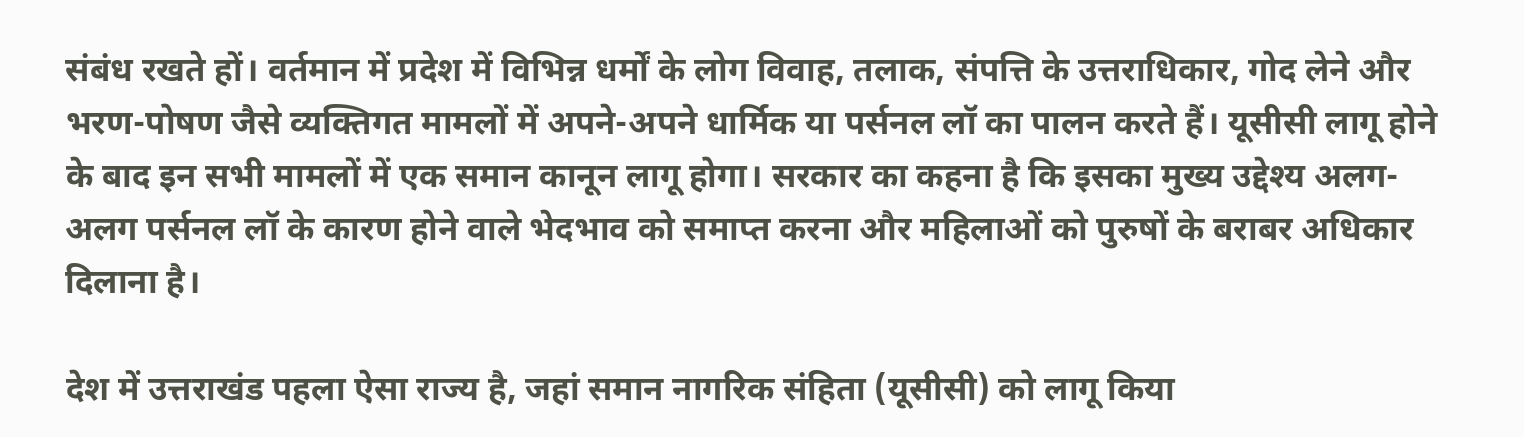संबंध रखते हों। वर्तमान में प्रदेश में विभिन्न धर्मों के लोग विवाह, तलाक, संपत्ति के उत्तराधिकार, गोद लेने और भरण-पोषण जैसे व्यक्तिगत मामलों में अपने-अपने धार्मिक या पर्सनल लॉ का पालन करते हैं। यूसीसी लागू होने के बाद इन सभी मामलों में एक समान कानून लागू होगा। सरकार का कहना है कि इसका मुख्य उद्देश्य अलग-अलग पर्सनल लॉ के कारण होने वाले भेदभाव को समाप्त करना और महिलाओं को पुरुषों के बराबर अधिकार दिलाना है।

देश में उत्तराखंड पहला ऐसा राज्य है, जहां समान नागरिक संहिता (यूसीसी) को लागू किया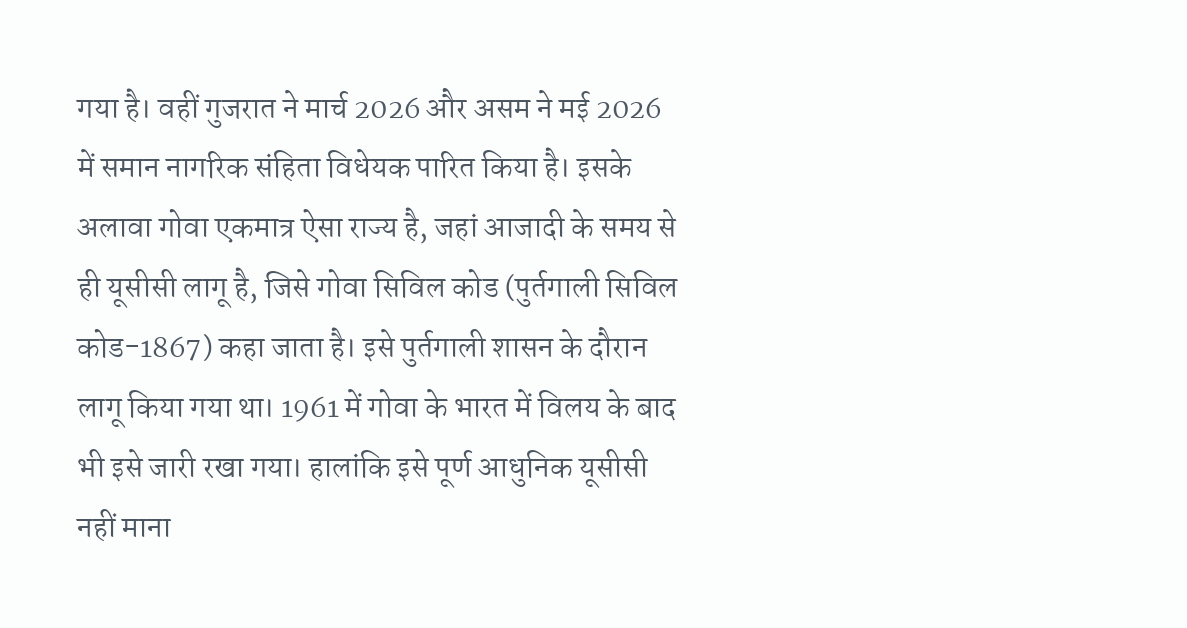गया है। वहीं गुजरात ने मार्च 2026 और असम ने मई 2026 में समान नागरिक संहिता विधेयक पारित किया है। इसके अलावा गोवा एकमात्र ऐसा राज्य है, जहां आजादी के समय से ही यूसीसी लागू है, जिसे गोवा सिविल कोड (पुर्तगाली सिविल कोड-1867) कहा जाता है। इसे पुर्तगाली शासन के दौरान लागू किया गया था। 1961 में गोवा के भारत में विलय के बाद भी इसे जारी रखा गया। हालांकि इसे पूर्ण आधुनिक यूसीसी नहीं माना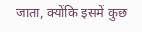जाता, क्योंकि इसमें कुछ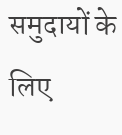समुदायों के लिए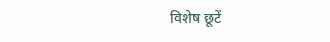विशेष छूटें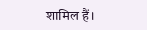शामिल हैं।